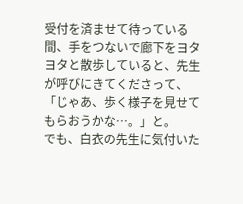受付を済ませて待っている間、手をつないで廊下をヨタヨタと散歩していると、先生が呼びにきてくださって、「じゃあ、歩く様子を見せてもらおうかな…。」と。
でも、白衣の先生に気付いた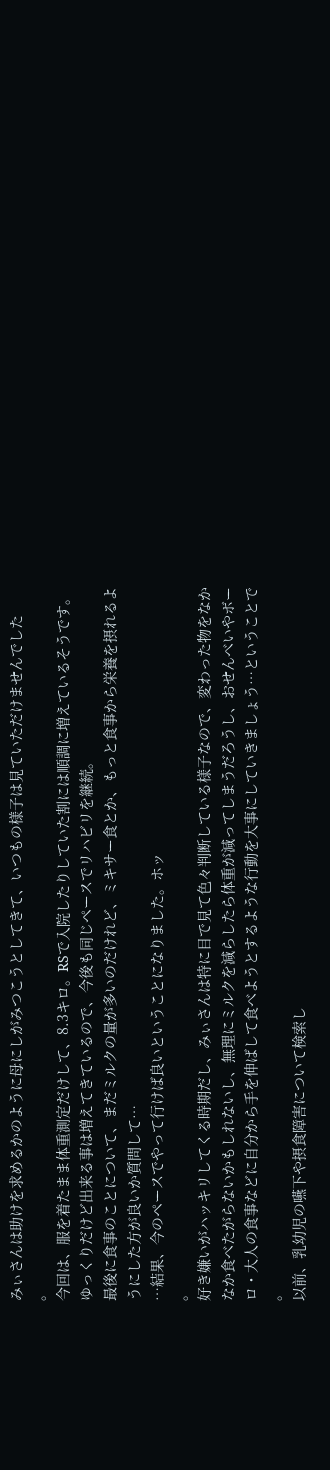みぃさんは助けを求めるかのように母にしがみつこうとしてきて、いつもの様子は見ていただけませんでした
。
今回は、服を着たまま体重測定だけして、8.3キロ。RSで入院したりしていた割には順調に増えているそうです。
ゆっくりだけど出来る事は増えてきているので、今後も同じペースでリハビリを継続。
最後に食事のことについて、まだミルクの量が多いのだけれど、ミキサー食とか、もっと食事から栄養を摂れるようにした方が良いか質問して…
…結果、今のペースでやって行けば良いということになりました。ホッ
。
好き嫌いがハッキリしてくる時期だし、みぃさんは特に目で見て色々判断している様子なので、変わった物をなかなか食べたがらないかもしれないし、無理にミルクを減らしたら体重が減ってしまうだろうし、おせんべいやボーロ・大人の食事などに自分から手を伸ばして食べようとするような行動を大事にしていきましょう…ということで
。
以前、乳幼児の嚥下や摂食障害について検索し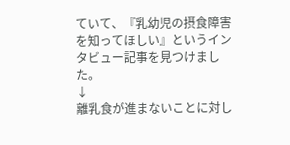ていて、『乳幼児の摂食障害を知ってほしい』というインタビュー記事を見つけました。
↓
離乳食が進まないことに対し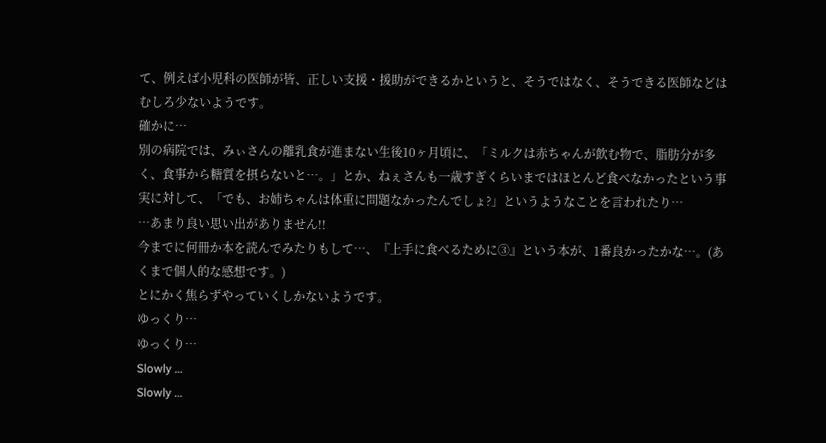て、例えば小児科の医師が皆、正しい支援・援助ができるかというと、そうではなく、そうできる医師などはむしろ少ないようです。
確かに…
別の病院では、みぃさんの離乳食が進まない生後10ヶ月頃に、「ミルクは赤ちゃんが飲む物で、脂肪分が多く、食事から糖質を摂らないと…。」とか、ねぇさんも一歳すぎくらいまではほとんど食べなかったという事実に対して、「でも、お姉ちゃんは体重に問題なかったんでしょ?」というようなことを言われたり…
…あまり良い思い出がありません!!
今までに何冊か本を読んでみたりもして…、『上手に食べるために③』という本が、1番良かったかな…。(あくまで個人的な感想です。)
とにかく焦らずやっていくしかないようです。
ゆっくり…
ゆっくり…
Slowly …
Slowly …